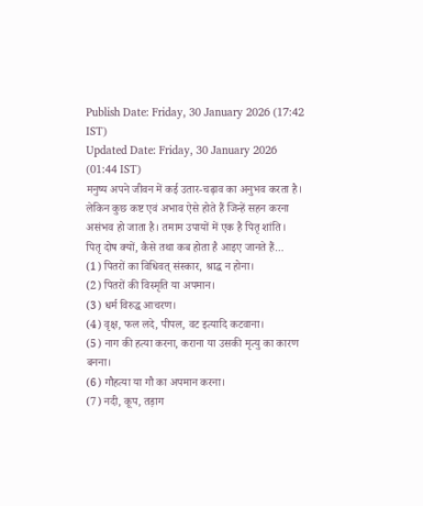Publish Date: Friday, 30 January 2026 (17:42 IST)
Updated Date: Friday, 30 January 2026 (01:44 IST)
मनुष्य अपने जीवन में कई उतार-चढ़ाव का अनुभव करता है। लेकिन कुछ कष्ट एवं अभाव ऐसे होते हैं जिन्हें सहन करना असंभव हो जाता है। तमाम उपायों में एक है पितृ शांति।
पितृ दोष क्यों, कैसे तथा कब होता है आइए जानते हैं...
(1) पितरों का विधिवत् संस्कार, श्राद्ध न होना।
(2) पितरों की विस्मृति या अपमान।
(3) धर्म विरुद्ध आचरण।
(4) वृक्ष, फल लदे, पीपल, वट इत्यादि कटवाना।
(5) नाग की हत्या करना, कराना या उसकी मृत्यु का कारण बनना।
(6) गौहत्या या गौ का अपमान करना।
(7) नदी, कूप, तड़ाग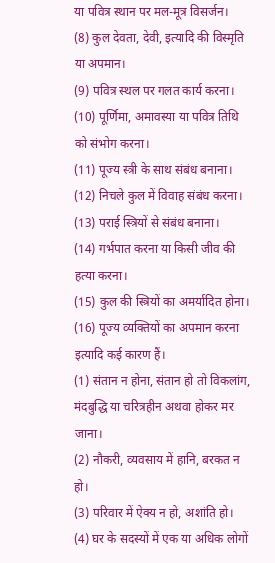या पवित्र स्थान पर मल-मूत्र विसर्जन।
(8) कुल देवता, देवी, इत्यादि की विस्मृति या अपमान।
(9) पवित्र स्थल पर गलत कार्य करना।
(10) पूर्णिमा, अमावस्या या पवित्र तिथि को संभोग करना।
(11) पूज्य स्त्री के साथ संबंध बनाना।
(12) निचले कुल में विवाह संबंध करना।
(13) पराई स्त्रियों से संबंध बनाना।
(14) गर्भपात करना या किसी जीव की हत्या करना।
(15) कुल की स्त्रियों का अमर्यादित होना।
(16) पूज्य व्यक्तियों का अपमान करना इत्यादि कई कारण हैं।
(1) संतान न होना, संतान हो तो विकलांग, मंदबुद्धि या चरित्रहीन अथवा होकर मर जाना।
(2) नौकरी, व्यवसाय में हानि, बरकत न हो।
(3) परिवार में ऐक्य न हो, अशांति हो।
(4) घर के सदस्यों में एक या अधिक लोगों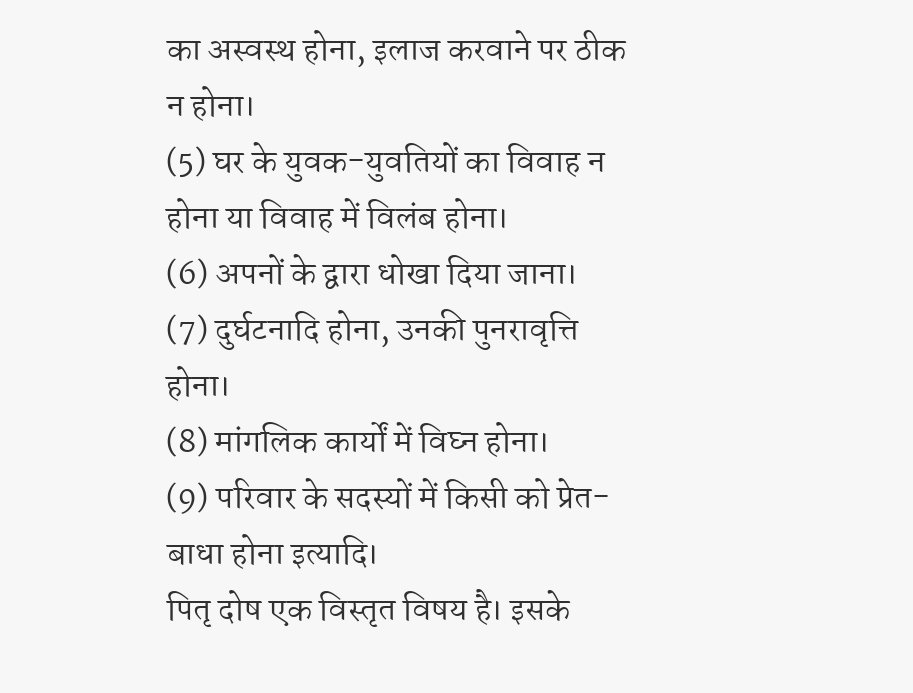का अस्वस्थ होना, इलाज करवाने पर ठीक न होना।
(5) घर के युवक-युवतियों का विवाह न होना या विवाह में विलंब होना।
(6) अपनों के द्वारा धोखा दिया जाना।
(7) दुर्घटनादि होना, उनकी पुनरावृत्ति होना।
(8) मांगलिक कार्यों में विघ्न होना।
(9) परिवार के सदस्यों में किसी को प्रेत-बाधा होना इत्यादि।
पितृ दोष एक विस्तृत विषय है। इसके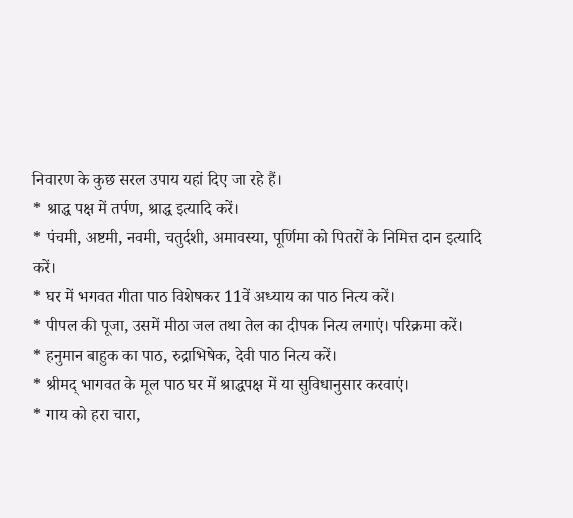निवारण के कुछ सरल उपाय यहां दिए जा रहे हैं।
* श्राद्ध पक्ष में तर्पण, श्राद्ध इत्यादि करें।
* पंचमी, अष्टमी, नवमी, चतुर्दशी, अमावस्या, पूर्णिमा को पितरों के निमित्त दान इत्यादि करें।
* घर में भगवत गीता पाठ विशेषकर 11वें अध्याय का पाठ नित्य करें।
* पीपल की पूजा, उसमें मीठा जल तथा तेल का दीपक नित्य लगाएं। परिक्रमा करें।
* हनुमान बाहुक का पाठ, रुद्राभिषेक, देवी पाठ नित्य करें।
* श्रीमद् भागवत के मूल पाठ घर में श्राद्धपक्ष में या सुविधानुसार करवाएं।
* गाय को हरा चारा,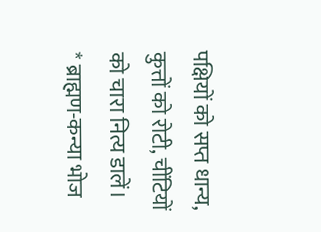पक्षियों को सप्त धान्य, कुत्तों को रोटी, चींटियों को चारा नित्य डालें।
* ब्राह्मण-कन्या भोज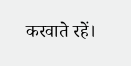करवाते रहें।